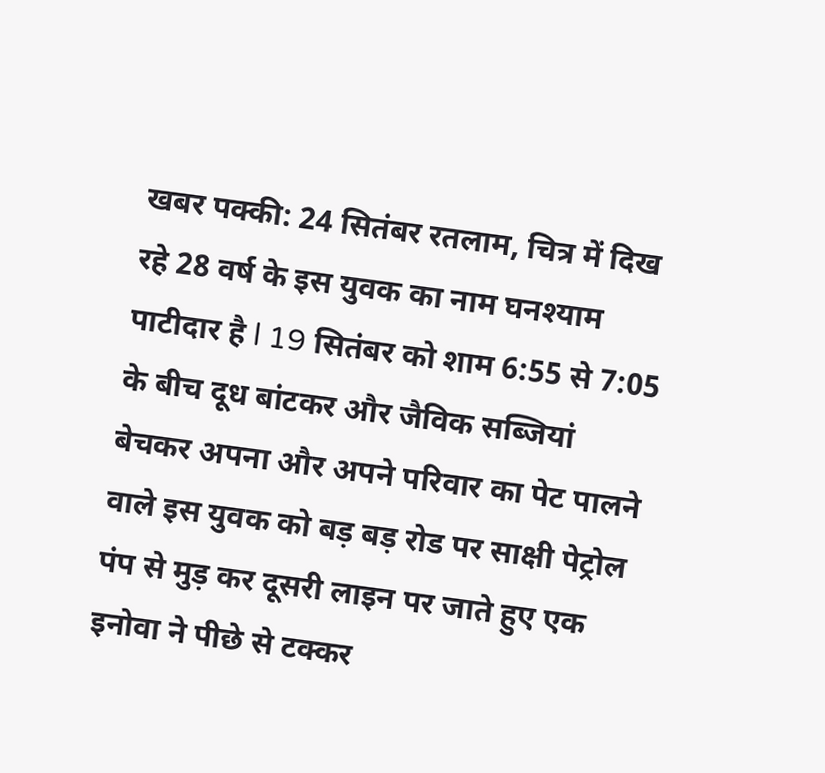खबर पक्की: 24 सितंबर रतलाम, चित्र में दिख रहे 28 वर्ष के इस युवक का नाम घनश्याम पाटीदार है l 19 सितंबर को शाम 6:55 से 7:05 के बीच दूध बांटकर और जैविक सब्जियां बेचकर अपना और अपने परिवार का पेट पालने वाले इस युवक को बड़ बड़ रोड पर साक्षी पेट्रोल पंप से मुड़ कर दूसरी लाइन पर जाते हुए एक इनोवा ने पीछे से टक्कर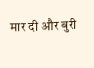मार दी और बुरी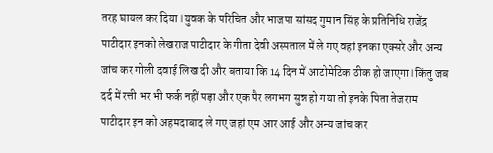तरह घायल कर दिया l युवक के परिचित और भाजपा सांसद गुमान सिंह के प्रतिनिधि राजेंद्र पाटीदार इनको लेखराज पाटीदार के गीता देवी अस्पताल में ले गए वहां इनका एक्सरे और अन्य जांच कर गोली दवाई लिख दी और बताया कि 14 दिन में आटोमेटिक ठीक हो जाएगा l किंतु जब दर्द में रत्ती भर भी फर्क नहीं पड़ा और एक पैर लगभग सुन्न हो गया तो इनके पिता तेजराम पाटीदार इन को अहमदाबाद ले गए जहां एम आर आई और अन्य जांच कर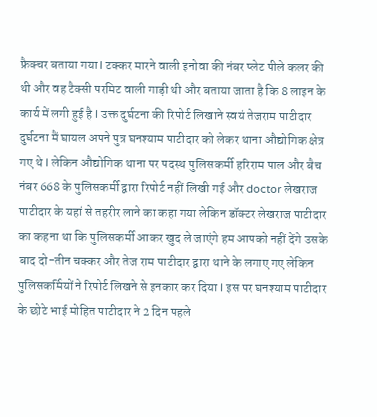फ्रैक्चर बताया गया l टक्कर मारने वाली इनोवा की नंबर प्लेट पीले कलर की थी और वह टैक्सी परमिट वाली गाड़ी थी और बताया जाता है कि 8 लाइन के कार्य में लगी हुई है l उक्त दुर्घटना की रिपोर्ट लिखाने स्वयं तेजराम पाटीदार दुर्घटना मैं घायल अपने पुत्र घनश्याम पाटीदार को लेकर थाना औद्योगिक क्षेत्र गए थे l लेकिन औद्योगिक थाना पर पदस्थ पुलिसकर्मी हरिराम पाल और बैच नंबर 668 के पुलिसकर्मी द्वारा रिपोर्ट नहीं लिखी गई और doctor लेखराज पाटीदार के यहां से तहरीर लाने का कहा गया लेकिन डॉक्टर लेखराज पाटीदार का कहना था कि पुलिसकर्मी आकर खुद ले जाएंगे हम आपको नहीं देंगे उसके बाद दो-तीन चक्कर और तेज राम पाटीदार द्वारा थाने के लगाए गए लेकिन पुलिसकर्मियों ने रिपोर्ट लिखने से इनकार कर दिया l इस पर घनश्याम पाटीदार के छोटे भाई मोहित पाटीदार ने 2 दिन पहले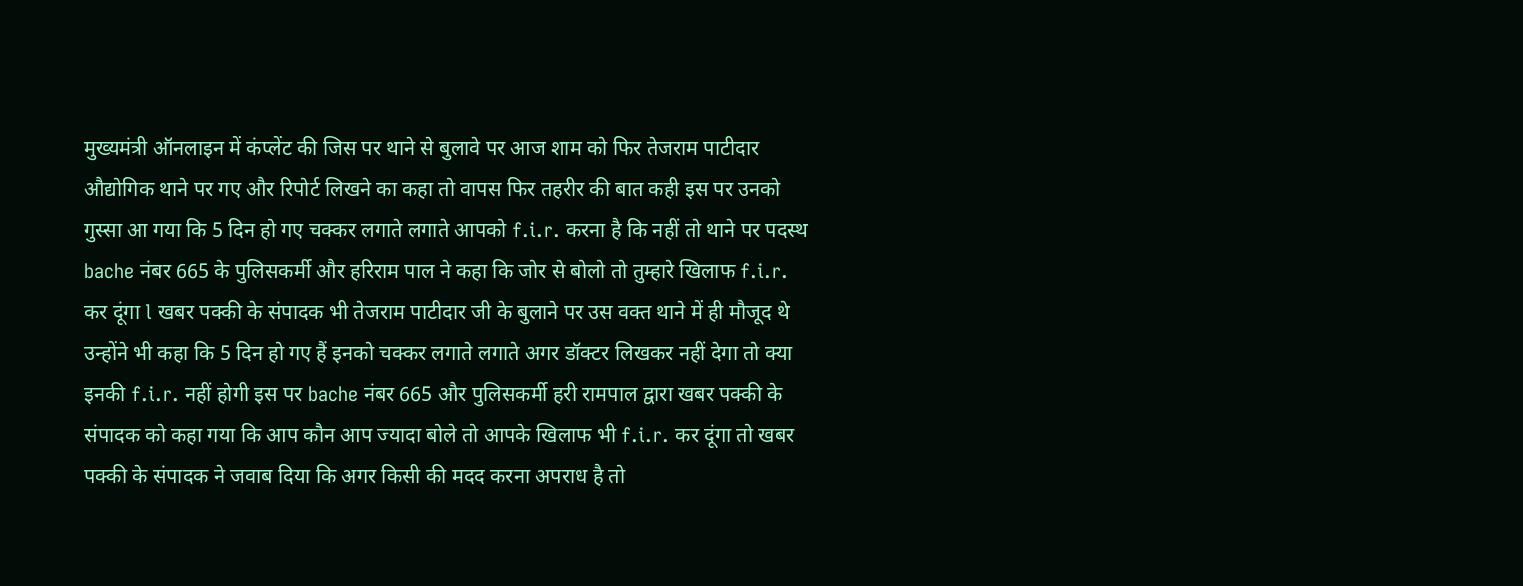मुख्यमंत्री ऑनलाइन में कंप्लेंट की जिस पर थाने से बुलावे पर आज शाम को फिर तेजराम पाटीदार औद्योगिक थाने पर गए और रिपोर्ट लिखने का कहा तो वापस फिर तहरीर की बात कही इस पर उनको गुस्सा आ गया कि 5 दिन हो गए चक्कर लगाते लगाते आपको f.i.r. करना है कि नहीं तो थाने पर पदस्थ bache नंबर 665 के पुलिसकर्मी और हरिराम पाल ने कहा कि जोर से बोलो तो तुम्हारे खिलाफ f.i.r. कर दूंगा l खबर पक्की के संपादक भी तेजराम पाटीदार जी के बुलाने पर उस वक्त थाने में ही मौजूद थे उन्होंने भी कहा कि 5 दिन हो गए हैं इनको चक्कर लगाते लगाते अगर डॉक्टर लिखकर नहीं देगा तो क्या इनकी f.i.r. नहीं होगी इस पर bache नंबर 665 और पुलिसकर्मी हरी रामपाल द्वारा खबर पक्की के संपादक को कहा गया कि आप कौन आप ज्यादा बोले तो आपके खिलाफ भी f.i.r. कर दूंगा तो खबर पक्की के संपादक ने जवाब दिया कि अगर किसी की मदद करना अपराध है तो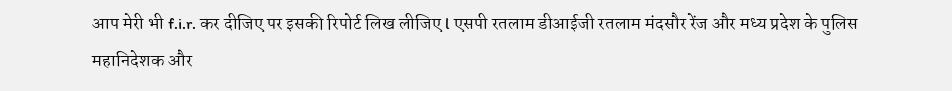आप मेरी भी f.i.r. कर दीजिए पर इसकी रिपोर्ट लिख लीजिए l एसपी रतलाम डीआईजी रतलाम मंदसौर रेंज और मध्य प्रदेश के पुलिस महानिदेशक और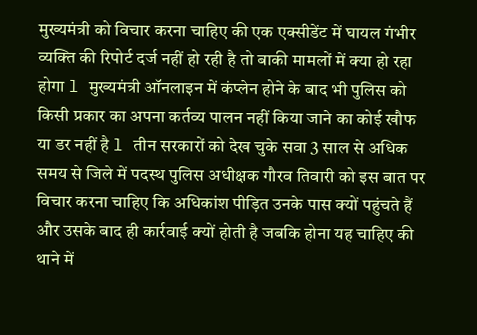मुख्यमंत्री को विचार करना चाहिए की एक एक्सीडेंट में घायल गंभीर व्यक्ति की रिपोर्ट दर्ज नहीं हो रही है तो बाकी मामलों में क्या हो रहा होगा l मुख्यमंत्री ऑनलाइन में कंप्लेन होने के बाद भी पुलिस को किसी प्रकार का अपना कर्तव्य पालन नहीं किया जाने का कोई खौफ या डर नहीं है l तीन सरकारों को देख चुके सवा 3 साल से अधिक समय से जिले में पदस्थ पुलिस अधीक्षक गौरव तिवारी को इस बात पर विचार करना चाहिए कि अधिकांश पीड़ित उनके पास क्यों पहुंचते हैं और उसके बाद ही कार्रवाई क्यों होती है जबकि होना यह चाहिए की थाने में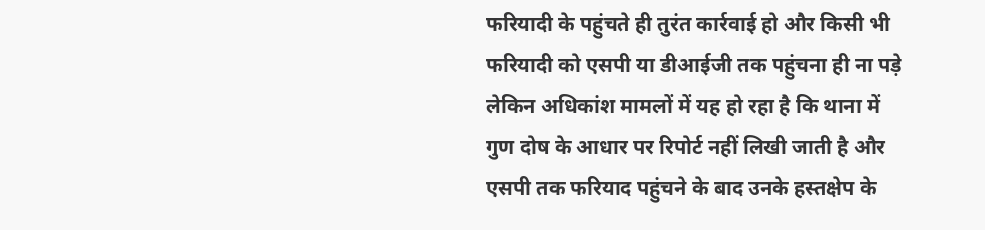फरियादी के पहुंचते ही तुरंत कार्रवाई हो और किसी भी फरियादी को एसपी या डीआईजी तक पहुंचना ही ना पड़े लेकिन अधिकांश मामलों में यह हो रहा है कि थाना में गुण दोष के आधार पर रिपोर्ट नहीं लिखी जाती है और एसपी तक फरियाद पहुंचने के बाद उनके हस्तक्षेप के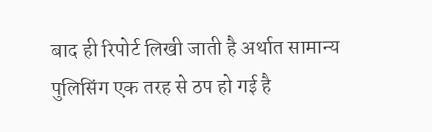बाद ही रिपोर्ट लिखी जाती है अर्थात सामान्य पुलिसिंग एक तरह से ठप हो गई है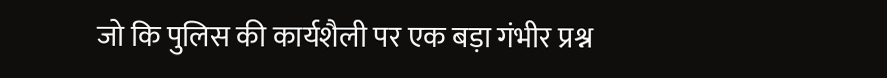जो कि पुलिस की कार्यशैली पर एक बड़ा गंभीर प्रश्न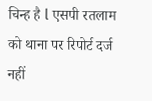चिन्ह है l एसपी रतलाम को थाना पर रिपोर्ट दर्ज नहीं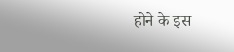होने के इस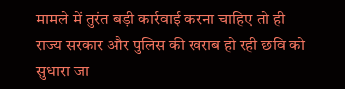मामले में तुरंत बड़ी कार्रवाई करना चाहिए तो ही राज्य सरकार और पुलिस की खराब हो रही छवि को सुधारा जा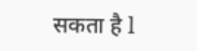सकता है l